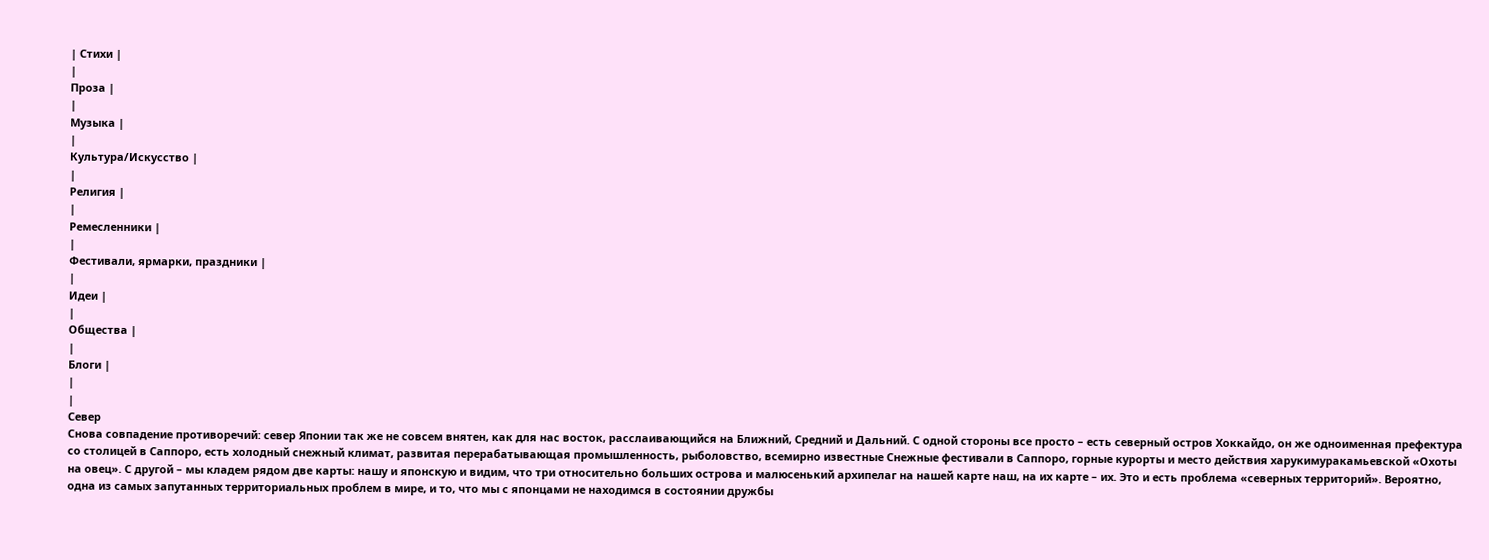| Стихи |
|
Проза |
|
Музыка |
|
Культура/Искусство |
|
Религия |
|
Ремесленники |
|
Фестивали, ярмарки, праздники |
|
Идеи |
|
Общества |
|
Блоги |
|
|
Север
Снова совпадение противоречий: север Японии так же не совсем внятен, как для нас восток, расслаивающийся на Ближний, Средний и Дальний. С одной стороны все просто – есть северный остров Хоккайдо, он же одноименная префектура со столицей в Саппоро, есть холодный снежный климат, развитая перерабатывающая промышленность, рыболовство, всемирно известные Снежные фестивали в Саппоро, горные курорты и место действия харукимуракамьевской «Охоты на овец». С другой – мы кладем рядом две карты: нашу и японскую и видим, что три относительно больших острова и малюсенький архипелаг на нашей карте наш, на их карте – их. Это и есть проблема «северных территорий». Вероятно, одна из самых запутанных территориальных проблем в мире, и то, что мы с японцами не находимся в состоянии дружбы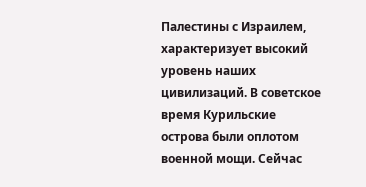Палестины с Израилем, характеризует высокий уровень наших цивилизаций. В советское время Курильские острова были оплотом военной мощи. Сейчас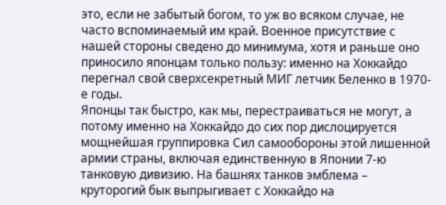это, если не забытый богом, то уж во всяком случае, не часто вспоминаемый им край. Военное присутствие с нашей стороны сведено до минимума, хотя и раньше оно приносило японцам только пользу: именно на Хоккайдо перегнал свой сверхсекретный МИГ летчик Беленко в 1970-е годы.
Японцы так быстро, как мы, перестраиваться не могут, а потому именно на Хоккайдо до сих пор дислоцируется мощнейшая группировка Сил самообороны этой лишенной армии страны, включая единственную в Японии 7-ю танковую дивизию. На башнях танков эмблема – круторогий бык выпрыгивает с Хоккайдо на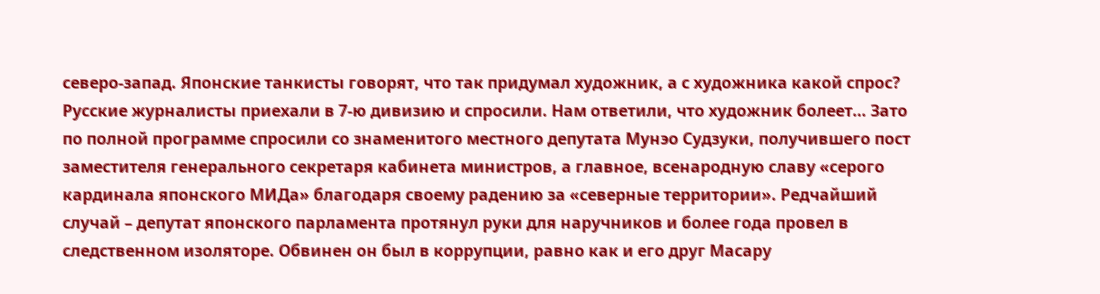северо-запад. Японские танкисты говорят, что так придумал художник, а с художника какой спрос? Русские журналисты приехали в 7-ю дивизию и спросили. Нам ответили, что художник болеет… Зато по полной программе спросили со знаменитого местного депутата Мунэо Судзуки, получившего пост заместителя генерального секретаря кабинета министров, а главное, всенародную славу «серого кардинала японского МИДа» благодаря своему радению за «северные территории». Редчайший случай – депутат японского парламента протянул руки для наручников и более года провел в следственном изоляторе. Обвинен он был в коррупции, равно как и его друг Масару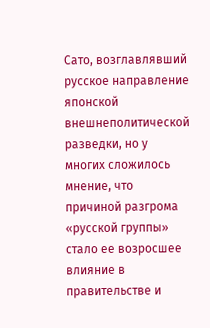Сато, возглавлявший русское направление японской внешнеполитической разведки, но у многих сложилось мнение, что причиной разгрома «русской группы» стало ее возросшее влияние в правительстве и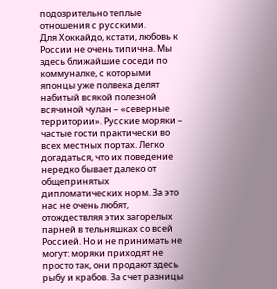подозрительно теплые отношения с русскими.
Для Хоккайдо, кстати, любовь к России не очень типична. Мы здесь ближайшие соседи по коммуналке, с которыми японцы уже полвека делят набитый всякой полезной всячиной чулан – «северные территории». Русские моряки – частые гости практически во всех местных портах. Легко догадаться, что их поведение нередко бывает далеко от общепринятых дипломатических норм. За это нас не очень любят, отождествляя этих загорелых парней в тельняшках со всей Россией. Но и не принимать не могут: моряки приходят не просто так, они продают здесь рыбу и крабов. За счет разницы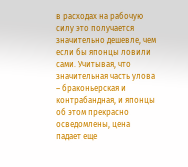в расходах на рабочую силу это получается значительно дешевле, чем если бы японцы ловили сами. Учитывая, что значительная часть улова – браконьерская и контрабандная, и японцы об этом прекрасно осведомлены, цена падает еще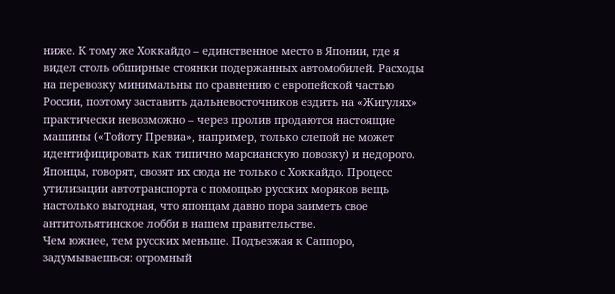ниже. К тому же Хоккайдо – единственное место в Японии, где я видел столь обширные стоянки подержанных автомобилей. Расходы на перевозку минимальны по сравнению с европейской частью России, поэтому заставить дальневосточников ездить на «Жигулях» практически невозможно – через пролив продаются настоящие машины («Тойоту Превиа», например, только слепой не может идентифицировать как типично марсианскую повозку) и недорого. Японцы, говорят, свозят их сюда не только с Хоккайдо. Процесс утилизации автотранспорта с помощью русских моряков вещь настолько выгодная, что японцам давно пора заиметь свое антитольятинское лобби в нашем правительстве.
Чем южнее, тем русских меньше. Подъезжая к Саппоро, задумываешься: огромный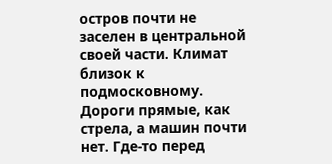остров почти не заселен в центральной своей части. Климат близок к подмосковному. Дороги прямые, как стрела, а машин почти нет. Где-то перед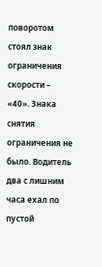поворотом стоял знак ограничения скорости – «40». Знака снятия ограничения не было. Водитель два с лишним часа ехал по пустой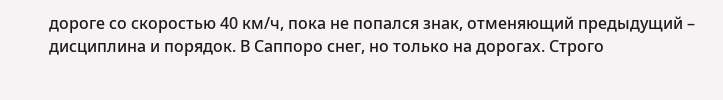дороге со скоростью 40 км/ч, пока не попался знак, отменяющий предыдущий – дисциплина и порядок. В Саппоро снег, но только на дорогах. Строго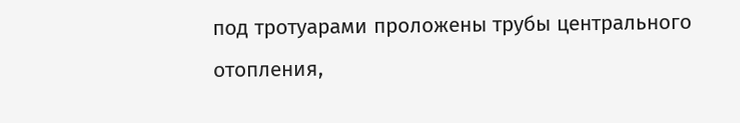под тротуарами проложены трубы центрального отопления,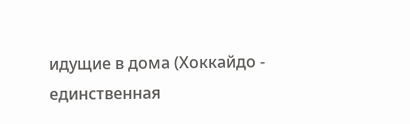идущие в дома (Хоккайдо - единственная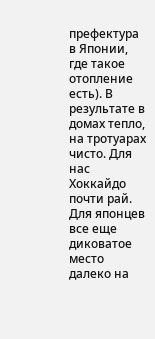префектура в Японии, где такое отопление есть). В результате в домах тепло, на тротуарах чисто. Для нас Хоккайдо почти рай. Для японцев все еще диковатое место далеко на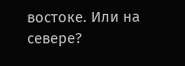востоке. Или на севере?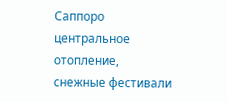Саппоро
центральное отопление,
снежные фестивали